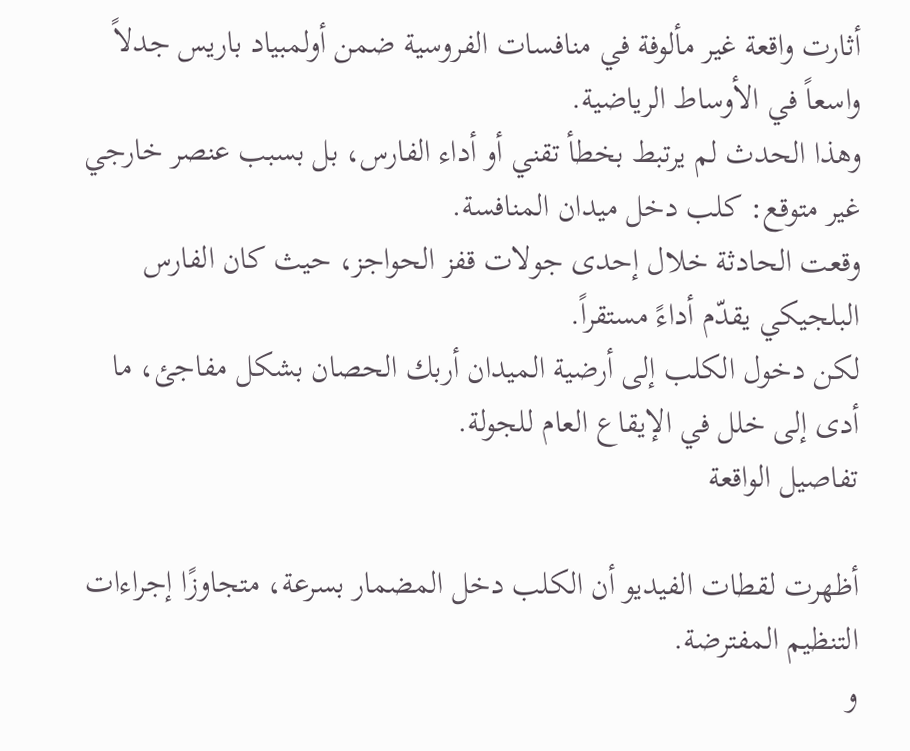أثارت واقعة غير مألوفة في منافسات الفروسية ضمن أولمبياد باريس جدلاً واسعاً في الأوساط الرياضية.
وهذا الحدث لم يرتبط بخطأ تقني أو أداء الفارس، بل بسبب عنصر خارجي غير متوقع: كلب دخل ميدان المنافسة.
وقعت الحادثة خلال إحدى جولات قفز الحواجز، حيث كان الفارس البلجيكي يقدّم أداءً مستقراً.
لكن دخول الكلب إلى أرضية الميدان أربك الحصان بشكل مفاجئ، ما أدى إلى خلل في الإيقاع العام للجولة.
تفاصيل الواقعة

أظهرت لقطات الفيديو أن الكلب دخل المضمار بسرعة، متجاوزًا إجراءات التنظيم المفترضة.
و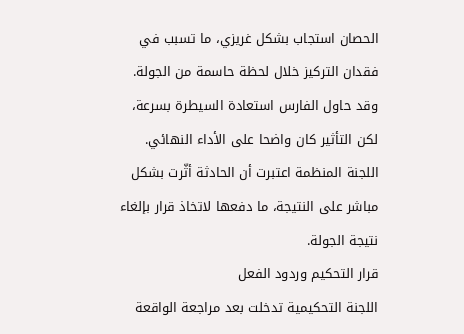الحصان استجاب بشكل غريزي، ما تسبب في فقدان التركيز خلال لحظة حاسمة من الجولة.
وقد حاول الفارس استعادة السيطرة بسرعة، لكن التأثير كان واضحا على الأداء النهائي.
اللجنة المنظمة اعتبرت أن الحادثة أثّرت بشكل مباشر على النتيجة، ما دفعها لاتخاذ قرار بإلغاء نتيجة الجولة.
قرار التحكيم وردود الفعل
اللجنة التحكيمية تدخلت بعد مراجعة الواقعة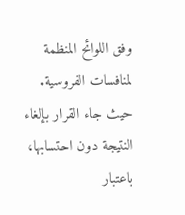وفق اللوائح المنظمة لمنافسات الفروسية.
حيث جاء القرار بإلغاء النتيجة دون احتسابها، باعتبار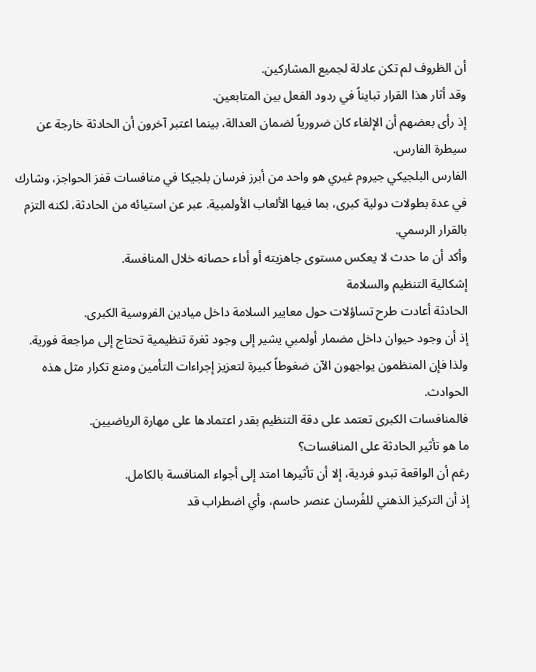أن الظروف لم تكن عادلة لجميع المشاركين.
وقد أثار هذا القرار تبايناً في ردود الفعل بين المتابعين.
إذ رأى بعضهم أن الإلغاء كان ضرورياً لضمان العدالة، بينما اعتبر آخرون أن الحادثة خارجة عن سيطرة الفارس.
الفارس البلجيكي جيروم غيري هو واحد من أبرز فرسان بلجيكا في منافسات قفز الحواجز، وشارك في عدة بطولات دولية كبرى، بما فيها الألعاب الأولمبية. عبر عن استيائه من الحادثة، لكنه التزم بالقرار الرسمي.
وأكد أن ما حدث لا يعكس مستوى جاهزيته أو أداء حصانه خلال المنافسة.
إشكالية التنظيم والسلامة
الحادثة أعادت طرح تساؤلات حول معايير السلامة داخل ميادين الفروسية الكبرى.
إذ أن وجود حيوان داخل مضمار أولمبي يشير إلى وجود ثغرة تنظيمية تحتاج إلى مراجعة فورية.
ولذا فإن المنظمون يواجهون الآن ضغوطاً كبيرة لتعزيز إجراءات التأمين ومنع تكرار مثل هذه الحوادث.
فالمنافسات الكبرى تعتمد على دقة التنظيم بقدر اعتمادها على مهارة الرياضيين.
ما هو تأثير الحادثة على المنافسات؟
رغم أن الواقعة تبدو فردية، إلا أن تأثيرها امتد إلى أجواء المنافسة بالكامل.
إذ أن التركيز الذهني للفُرسان عنصر حاسم، وأي اضطراب قد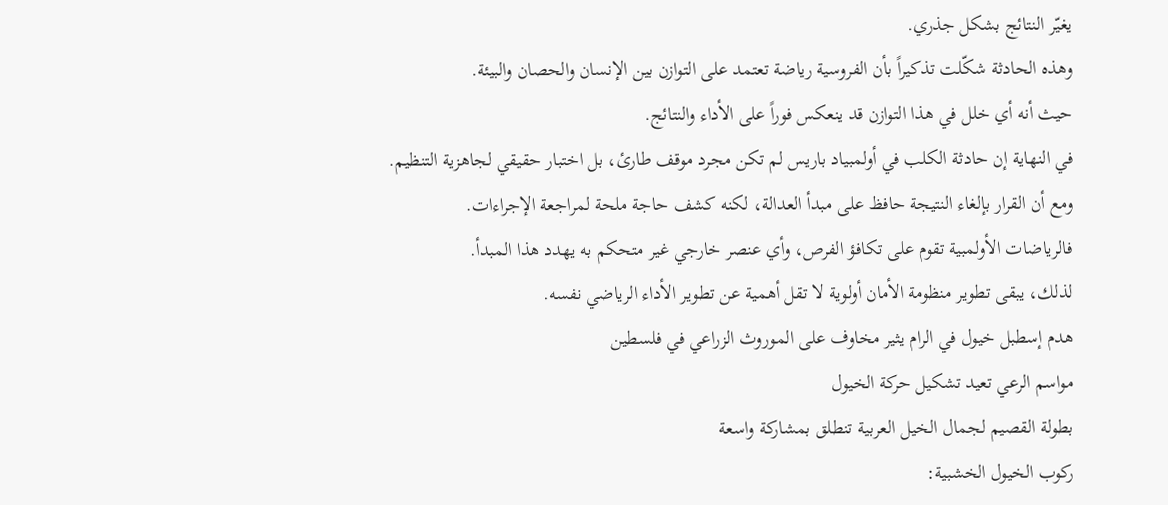يغيّر النتائج بشكل جذري.
وهذه الحادثة شكّلت تذكيراً بأن الفروسية رياضة تعتمد على التوازن بين الإنسان والحصان والبيئة.
حيث أنه أي خلل في هذا التوازن قد ينعكس فوراً على الأداء والنتائج.
في النهاية إن حادثة الكلب في أولمبياد باريس لم تكن مجرد موقف طارئ، بل اختبار حقيقي لجاهزية التنظيم.
ومع أن القرار بإلغاء النتيجة حافظ على مبدأ العدالة، لكنه كشف حاجة ملحة لمراجعة الإجراءات.
فالرياضات الأولمبية تقوم على تكافؤ الفرص، وأي عنصر خارجي غير متحكم به يهدد هذا المبدأ.
لذلك، يبقى تطوير منظومة الأمان أولوية لا تقل أهمية عن تطوير الأداء الرياضي نفسه.
هدم إسطبل خيول في الرام يثير مخاوف على الموروث الزراعي في فلسطين
مواسم الرعي تعيد تشكيل حركة الخيول
بطولة القصيم لجمال الخيل العربية تنطلق بمشاركة واسعة
ركوب الخيول الخشبية: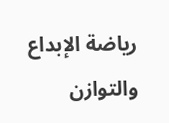رياضة الإبداع والتوازن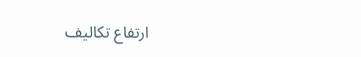ارتفاع تكاليف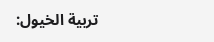تربية الخيول: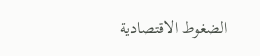الضغوط الاقتصادية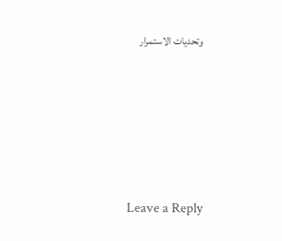وتحديات الاستمرار





Leave a Reply